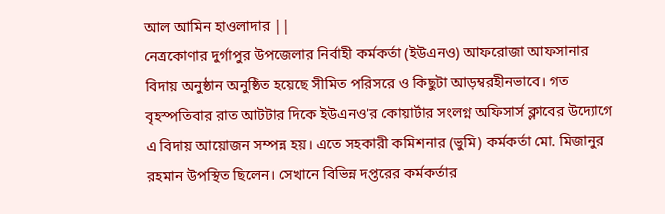আল আমিন হাওলাদার ||
নেত্রকোণার দুর্গাপুর উপজেলার নির্বাহী কর্মকর্তা (ইউএনও) আফরোজা আফসানার বিদায় অনুষ্ঠান অনুষ্ঠিত হয়েছে সীমিত পরিসরে ও কিছুটা আড়ম্বরহীনভাবে। গত বৃহস্পতিবার রাত আটটার দিকে ইউএনও'র কোয়ার্টার সংলগ্ন অফিসার্স ক্লাবের উদ্যোগে এ বিদায় আয়োজন সম্পন্ন হয়। এতে সহকারী কমিশনার (ভুমি) কর্মকর্তা মো. মিজানুর রহমান উপস্থিত ছিলেন। সেখানে বিভিন্ন দপ্তরের কর্মকর্তার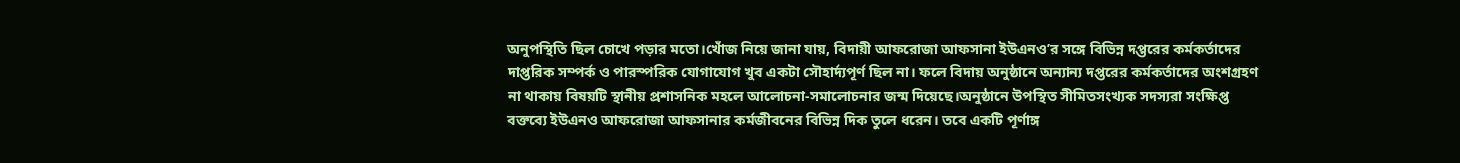অনুপস্থিতি ছিল চোখে পড়ার মতো।খোঁজ নিয়ে জানা যায়, বিদায়ী আফরোজা আফসানা ইউএনও’র সঙ্গে বিভিন্ন দপ্তরের কর্মকর্তাদের দাপ্তরিক সম্পর্ক ও পারস্পরিক যোগাযোগ খুব একটা সৌহার্দ্যপূর্ণ ছিল না। ফলে বিদায় অনুষ্ঠানে অন্যান্য দপ্তরের কর্মকর্তাদের অংশগ্রহণ না থাকায় বিষয়টি স্থানীয় প্রশাসনিক মহলে আলোচনা-সমালোচনার জন্ম দিয়েছে।অনুষ্ঠানে উপস্থিত সীমিতসংখ্যক সদস্যরা সংক্ষিপ্ত বক্তব্যে ইউএনও আফরোজা আফসানার কর্মজীবনের বিভিন্ন দিক তুলে ধরেন। তবে একটি পূর্ণাঙ্গ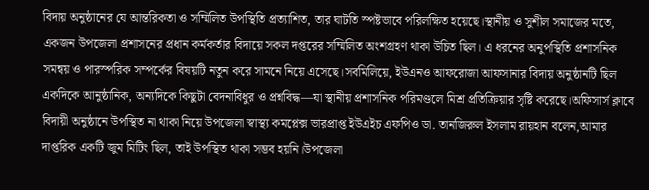বিদায় অনুষ্ঠানের যে আন্তরিকতা ও সম্মিলিত উপস্থিতি প্রত্যাশিত, তার ঘাটতি স্পষ্টভাবে পরিলক্ষিত হয়েছে।স্থানীয় ও সুশীল সমাজের মতে, একজন উপজেলা প্রশাসনের প্রধান কর্মকর্তার বিদায়ে সকল দপ্তরের সম্মিলিত অংশগ্রহণ থাকা উচিত ছিল। এ ধরনের অনুপস্থিতি প্রশাসনিক সমন্বয় ও পারস্পরিক সম্পর্কের বিষয়টি নতুন করে সামনে নিয়ে এসেছে।সবমিলিয়ে, ইউএনও আফরোজা আফসানার বিদায় অনুষ্ঠানটি ছিল একদিকে আনুষ্ঠানিক, অন্যদিকে কিছুটা বেদনাবিধুর ও প্রশ্নবিদ্ধ—যা স্থানীয় প্রশাসনিক পরিমণ্ডলে মিশ্র প্রতিক্রিয়ার সৃষ্টি করেছে।অফিসার্স ক্লাবে বিদায়ী অনুষ্ঠানে উপস্থিত না থাকা নিয়ে উপজেলা স্বাস্থ্য কমপ্লেক্স ভারপ্রাপ্ত ইউএইচ এফপিও ডা. তানজিরুল ইসলাম রায়হান বলেন,আমার দাপ্তরিক একটি জুম মিটিং ছিল, তাই উপস্থিত থাকা সম্ভব হয়নি।উপজেলা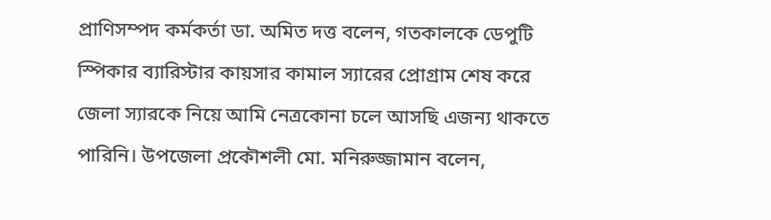প্রাণিসম্পদ কর্মকর্তা ডা. অমিত দত্ত বলেন, গতকালকে ডেপুটি স্পিকার ব্যারিস্টার কায়সার কামাল স্যারের প্রোগ্রাম শেষ করে জেলা স্যারকে নিয়ে আমি নেত্রকোনা চলে আসছি এজন্য থাকতে পারিনি। উপজেলা প্রকৌশলী মো. মনিরুজ্জামান বলেন,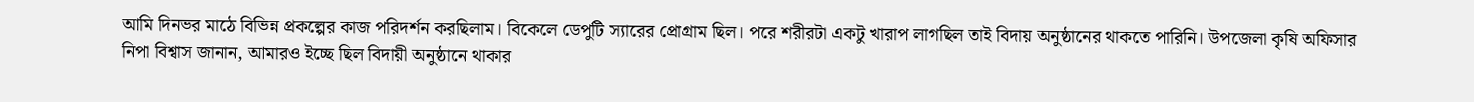আমি দিনভর মাঠে বিভিন্ন প্রকল্পের কাজ পরিদর্শন করছিলাম। বিকেলে ডেপুটি স্যারের প্রোগ্রাম ছিল। পরে শরীরটা একটু খারাপ লাগছিল তাই বিদায় অনুষ্ঠানের থাকতে পারিনি। উপজেলা কৃষি অফিসার নিপা বিশ্বাস জানান, আমারও ইচ্ছে ছিল বিদায়ী অনুষ্ঠানে থাকার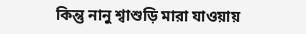কিন্তু নানু শ্বাশুড়ি মারা যাওয়ায়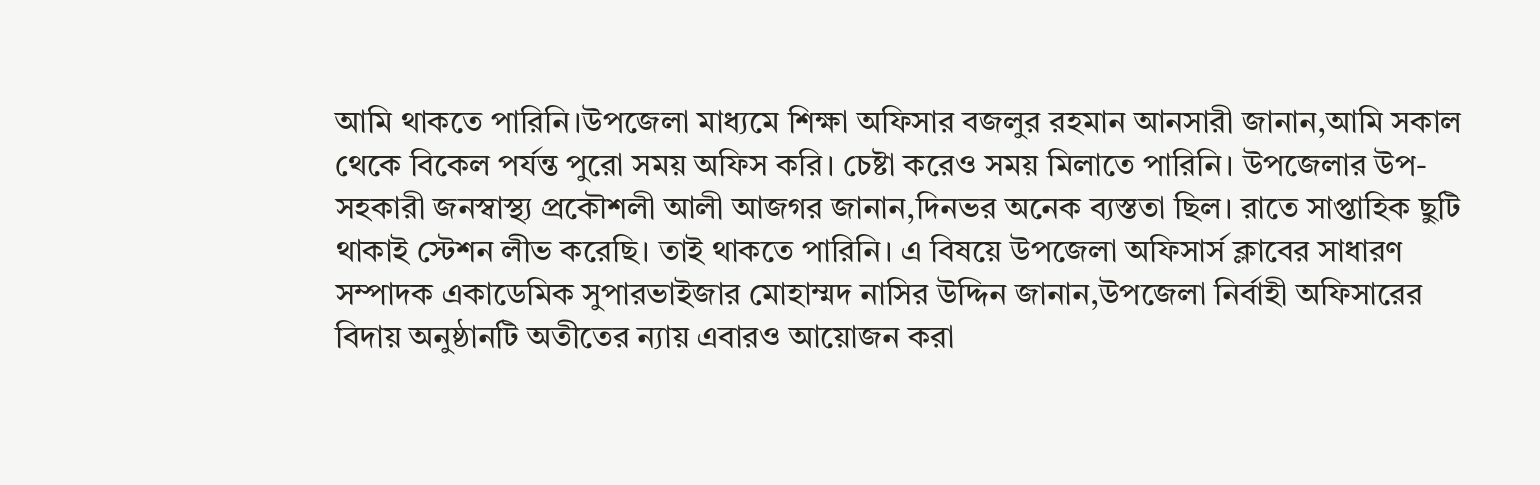আমি থাকতে পারিনি।উপজেলা মাধ্যমে শিক্ষা অফিসার বজলুর রহমান আনসারী জানান,আমি সকাল থেকে বিকেল পর্যন্ত পুরো সময় অফিস করি। চেষ্টা করেও সময় মিলাতে পারিনি। উপজেলার উপ-সহকারী জনস্বাস্থ্য প্রকৌশলী আলী আজগর জানান,দিনভর অনেক ব্যস্ততা ছিল। রাতে সাপ্তাহিক ছুটি থাকাই স্টেশন লীভ করেছি। তাই থাকতে পারিনি। এ বিষয়ে উপজেলা অফিসার্স ক্লাবের সাধারণ সম্পাদক একাডেমিক সুপারভাইজার মোহাম্মদ নাসির উদ্দিন জানান,উপজেলা নির্বাহী অফিসারের বিদায় অনুষ্ঠানটি অতীতের ন্যায় এবারও আয়োজন করা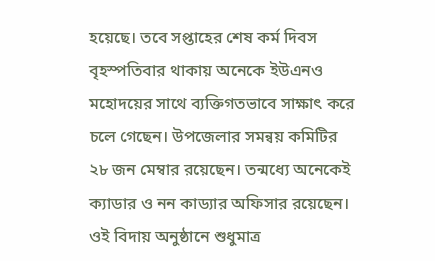হয়েছে। তবে সপ্তাহের শেষ কর্ম দিবস বৃহস্পতিবার থাকায় অনেকে ইউএনও মহোদয়ের সাথে ব্যক্তিগতভাবে সাক্ষাৎ করে চলে গেছেন। উপজেলার সমন্বয় কমিটির ২৮ জন মেম্বার রয়েছেন। তন্মধ্যে অনেকেই ক্যাডার ও নন কাড্যার অফিসার রয়েছেন। ওই বিদায় অনুষ্ঠানে শুধুমাত্র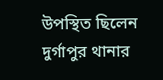উপস্থিত ছিলেন দুর্গাপুর থানার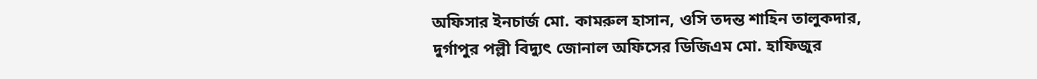অফিসার ইনচার্জ মো. কামরুল হাসান, ওসি তদন্ত শাহিন তালুকদার, দুর্গাপুর পল্লী বিদ্যুৎ জোনাল অফিসের ডিজিএম মো. হাফিজুর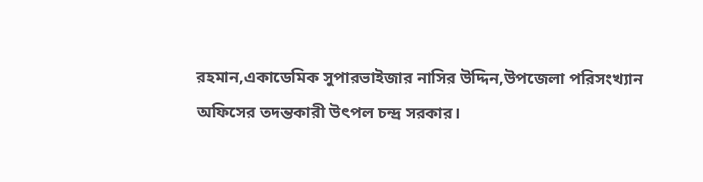রহমান,একাডেমিক সুপারভাইজার নাসির উদ্দিন,উপজেলা পরিসংখ্যান অফিসের তদন্তকারী উৎপল চন্দ্র সরকার।